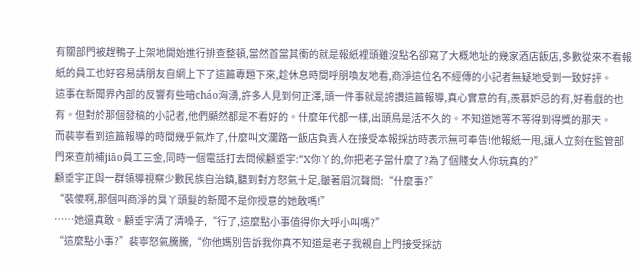有關部門被趕鴨子上架地開始進行排查整頓,當然首當其衝的就是報紙裡頭雖沒點名卻寫了大概地址的幾家酒店飯店,多數從來不看報紙的員工也好容易請朋友自網上下了這篇專題下來,趁休息時間呼朋喚友地看,商淨這位名不經傳的小記者無疑地受到一致好評。
這事在新聞界內部的反響有些暗cháo洶湧,許多人見到何正澤,頭一件事就是誇讚這篇報導,真心實意的有,羨慕妒忌的有,好看戲的也有。但對於那個發稿的小記者,他們顯然都是不看好的。什麼年代都一樣,出頭鳥是活不久的。不知道她等不等得到得獎的那天。
而裴寧看到這篇報導的時間幾乎氣炸了,什麼叫文瀾路一飯店負責人在接受本報採訪時表示無可奉告!他報紙一甩,讓人立刻在監管部門來查前補jiāo員工三金,同時一個電話打去問候顧垂宇:“X你丫的,你把老子當什麼了?為了個賤女人你玩真的?”
顧垂宇正與一群領導視察少數民族自治鎮,聽到對方怒氣十足,皺著眉沉聲問:“什麼事?”
“裝傻啊,那個叫商淨的臭丫頭髮的新聞不是你授意的她敢嗎!”
……她還真敢。顧垂宇清了清嗓子,“行了,這麼點小事值得你大呼小叫嗎?”
“這麼點小事?”裴寧怒氣騰騰,“你他媽別告訴我你真不知道是老子我親自上門接受採訪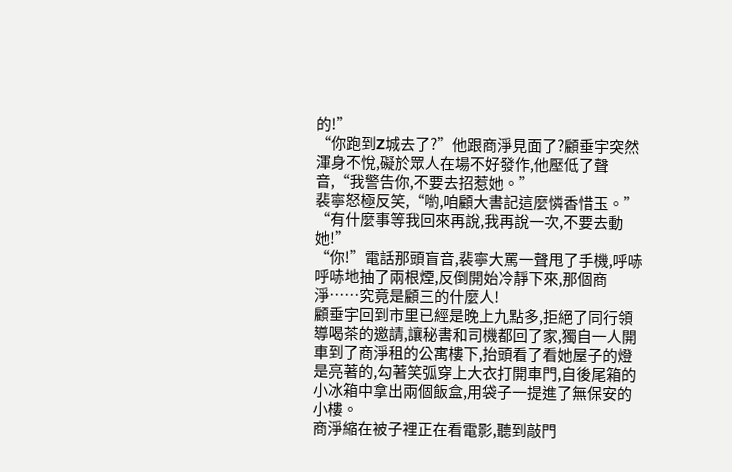的!”
“你跑到Z城去了?”他跟商淨見面了?顧垂宇突然渾身不悅,礙於眾人在場不好發作,他壓低了聲音,“我警告你,不要去招惹她。”
裴寧怒極反笑,“喲,咱顧大書記這麼憐香惜玉。”
“有什麼事等我回來再說,我再說一次,不要去動她!”
“你!”電話那頭盲音,裴寧大罵一聲甩了手機,呼哧呼哧地抽了兩根煙,反倒開始冷靜下來,那個商淨……究竟是顧三的什麼人!
顧垂宇回到市里已經是晚上九點多,拒絕了同行領導喝茶的邀請,讓秘書和司機都回了家,獨自一人開車到了商淨租的公寓樓下,抬頭看了看她屋子的燈是亮著的,勾著笑弧穿上大衣打開車門,自後尾箱的小冰箱中拿出兩個飯盒,用袋子一提進了無保安的小樓。
商淨縮在被子裡正在看電影,聽到敲門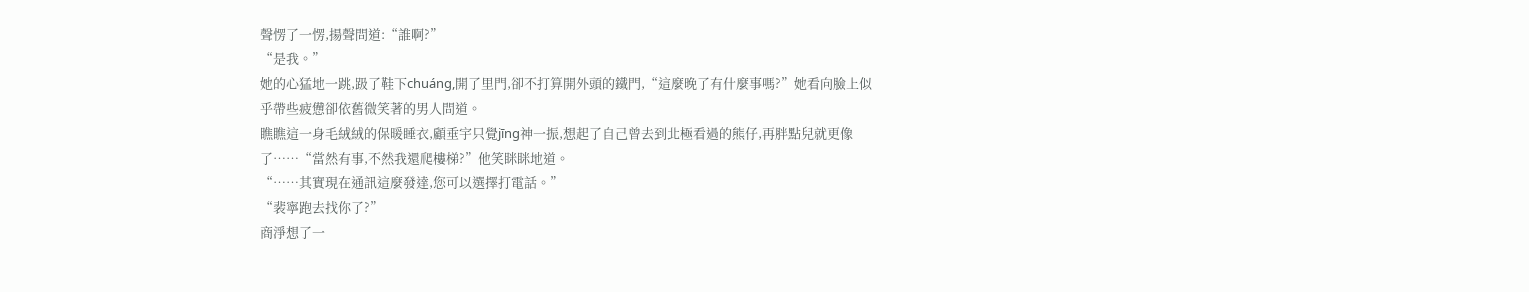聲愣了一愣,揚聲問道:“誰啊?”
“是我。”
她的心猛地一跳,趿了鞋下chuáng,開了里門,卻不打算開外頭的鐵門,“這麼晚了有什麼事嗎?”她看向臉上似乎帶些疲憊卻依舊微笑著的男人問道。
瞧瞧這一身毛絨絨的保暖睡衣,顧垂宇只覺jīng神一振,想起了自己曾去到北極看過的熊仔,再胖點兒就更像了……“當然有事,不然我還爬樓梯?”他笑眯眯地道。
“……其實現在通訊這麼發達,您可以選擇打電話。”
“裴寧跑去找你了?”
商淨想了一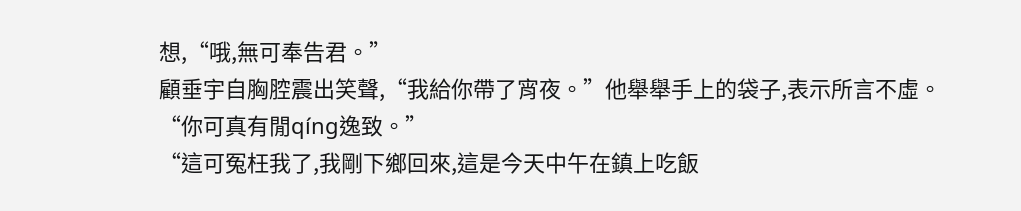想,“哦,無可奉告君。”
顧垂宇自胸腔震出笑聲,“我給你帶了宵夜。”他舉舉手上的袋子,表示所言不虛。
“你可真有閒qíng逸致。”
“這可冤枉我了,我剛下鄉回來,這是今天中午在鎮上吃飯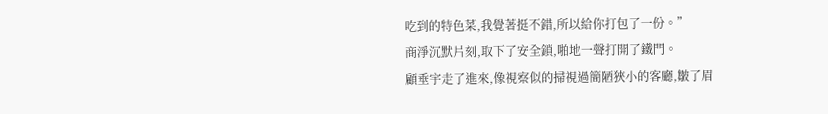吃到的特色菜,我覺著挺不錯,所以給你打包了一份。”
商淨沉默片刻,取下了安全鎖,啪地一聲打開了鐵門。
顧垂宇走了進來,像視察似的掃視過簡陋狹小的客廳,皺了眉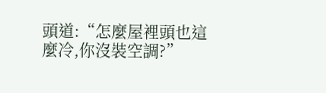頭道:“怎麼屋裡頭也這麼冷,你沒裝空調?”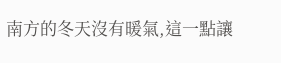南方的冬天沒有暖氣,這一點讓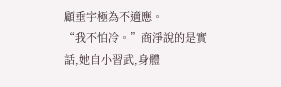顧垂宇極為不適應。
“我不怕冷。”商淨說的是實話,她自小習武,身體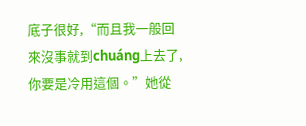底子很好,“而且我一般回來沒事就到chuáng上去了,你要是冷用這個。”她從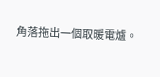角落拖出一個取暖電爐。